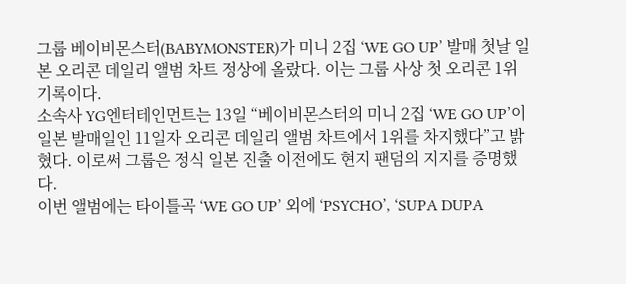그룹 베이비몬스터(BABYMONSTER)가 미니 2집 ‘WE GO UP’ 발매 첫날 일본 오리콘 데일리 앨범 차트 정상에 올랐다. 이는 그룹 사상 첫 오리콘 1위 기록이다.
소속사 YG엔터테인먼트는 13일 “베이비몬스터의 미니 2집 ‘WE GO UP’이 일본 발매일인 11일자 오리콘 데일리 앨범 차트에서 1위를 차지했다”고 밝혔다. 이로써 그룹은 정식 일본 진출 이전에도 현지 팬덤의 지지를 증명했다.
이번 앨범에는 타이틀곡 ‘WE GO UP’ 외에 ‘PSYCHO’, ‘SUPA DUPA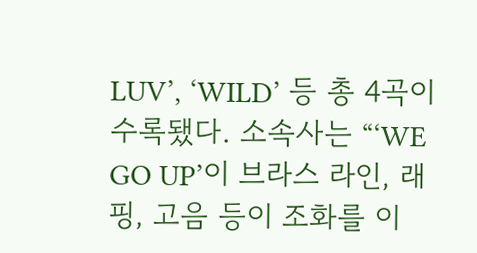LUV’, ‘WILD’ 등 총 4곡이 수록됐다. 소속사는 “‘WE GO UP’이 브라스 라인, 래핑, 고음 등이 조화를 이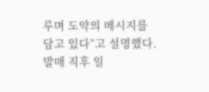루며 도약의 메시지를 담고 있다”고 설명했다.
발매 직후 일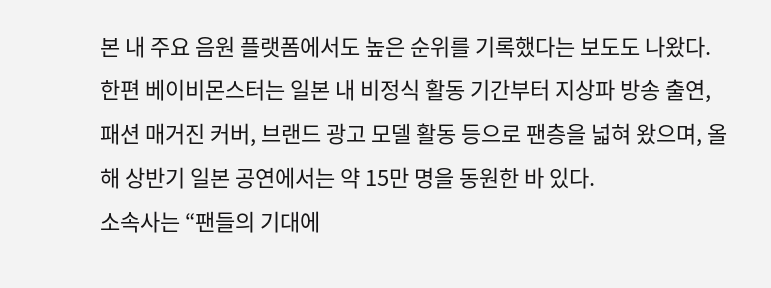본 내 주요 음원 플랫폼에서도 높은 순위를 기록했다는 보도도 나왔다. 한편 베이비몬스터는 일본 내 비정식 활동 기간부터 지상파 방송 출연, 패션 매거진 커버, 브랜드 광고 모델 활동 등으로 팬층을 넓혀 왔으며, 올해 상반기 일본 공연에서는 약 15만 명을 동원한 바 있다.
소속사는 “팬들의 기대에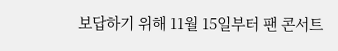보답하기 위해 11월 15일부터 팬 콘서트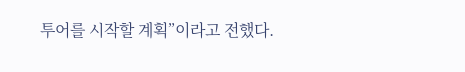투어를 시작할 계획”이라고 전했다.